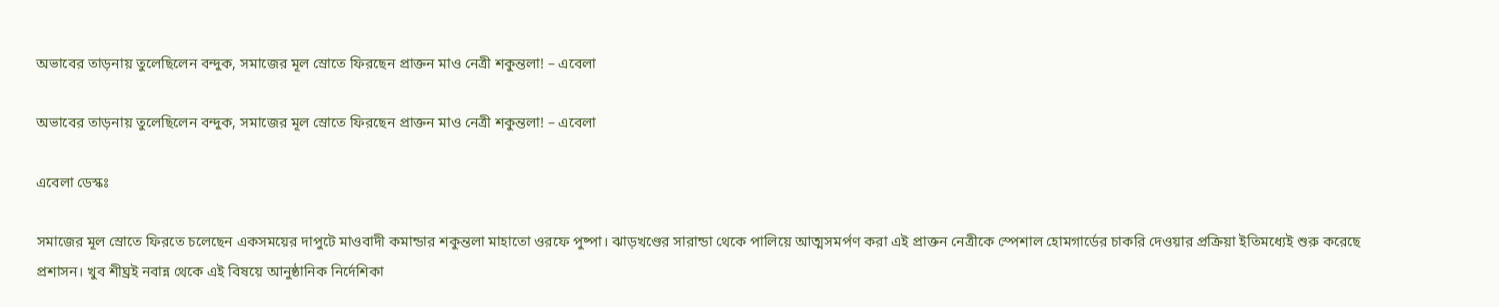অভাবের তাড়নায় তুলেছিলেন বন্দুক, সমাজের মূল স্রোতে ফিরছেন প্রাক্তন মাও নেত্রী শকুন্তলা! – এবেলা

অভাবের তাড়নায় তুলেছিলেন বন্দুক, সমাজের মূল স্রোতে ফিরছেন প্রাক্তন মাও নেত্রী শকুন্তলা! – এবেলা

এবেলা ডেস্কঃ

সমাজের মূল স্রোতে ফিরতে চলেছেন একসময়ের দাপুটে মাওবাদী কমান্ডার শকুন্তলা মাহাতো ওরফে পুষ্পা। ঝাড়খণ্ডের সারান্ডা থেকে পালিয়ে আত্মসমর্পণ করা এই প্রাক্তন নেত্রীকে স্পেশাল হোমগার্ডের চাকরি দেওয়ার প্রক্রিয়া ইতিমধ্যেই শুরু করেছে প্রশাসন। খুব শীঘ্রই নবান্ন থেকে এই বিষয়ে আনুষ্ঠানিক নির্দেশিকা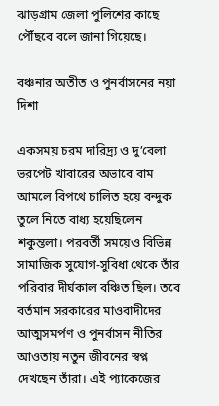ঝাড়গ্রাম জেলা পুলিশের কাছে পৌঁছবে বলে জানা গিয়েছে।

বঞ্চনার অতীত ও পুনর্বাসনের নয়া দিশা

একসময় চরম দারিদ্র্য ও দু’বেলা ভরপেট খাবারের অভাবে বাম আমলে বিপথে চালিত হয়ে বন্দুক তুলে নিতে বাধ্য হয়েছিলেন শকুন্তলা। পরবর্তী সময়েও বিভিন্ন সামাজিক সুযোগ-সুবিধা থেকে তাঁর পরিবার দীর্ঘকাল বঞ্চিত ছিল। তবে বর্তমান সরকারের মাওবাদীদের আত্মসমর্পণ ও পুনর্বাসন নীতির আওতায় নতুন জীবনের স্বপ্ন দেখছেন তাঁরা। এই প্যাকেজের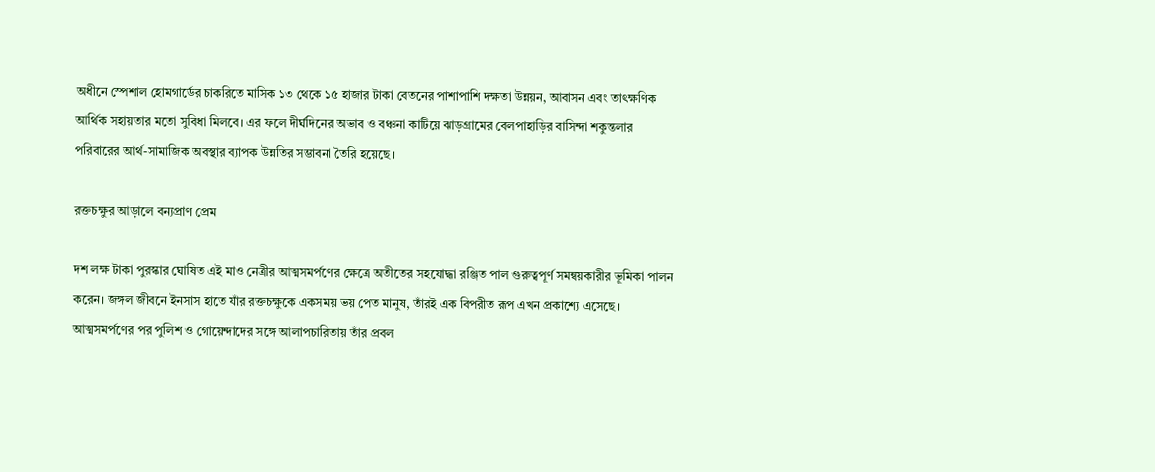অধীনে স্পেশাল হোমগার্ডের চাকরিতে মাসিক ১৩ থেকে ১৫ হাজার টাকা বেতনের পাশাপাশি দক্ষতা উন্নয়ন, আবাসন এবং তাৎক্ষণিক আর্থিক সহায়তার মতো সুবিধা মিলবে। এর ফলে দীর্ঘদিনের অভাব ও বঞ্চনা কাটিয়ে ঝাড়গ্রামের বেলপাহাড়ির বাসিন্দা শকুন্তলার পরিবারের আর্থ-সামাজিক অবস্থার ব্যাপক উন্নতির সম্ভাবনা তৈরি হয়েছে।

রক্তচক্ষুর আড়ালে বন্যপ্রাণ প্রেম

দশ লক্ষ টাকা পুরস্কার ঘোষিত এই মাও নেত্রীর আত্মসমর্পণের ক্ষেত্রে অতীতের সহযোদ্ধা রঞ্জিত পাল গুরুত্বপূর্ণ সমন্বয়কারীর ভূমিকা পালন করেন। জঙ্গল জীবনে ইনসাস হাতে যাঁর রক্তচক্ষুকে একসময় ভয় পেত মানুষ, তাঁরই এক বিপরীত রূপ এখন প্রকাশ্যে এসেছে। আত্মসমর্পণের পর পুলিশ ও গোয়েন্দাদের সঙ্গে আলাপচারিতায় তাঁর প্রবল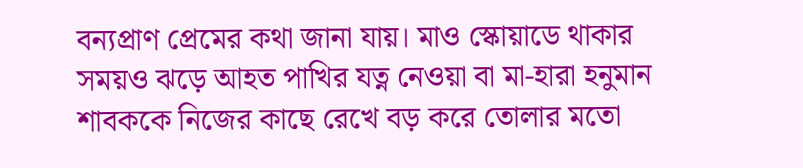বন্যপ্রাণ প্রেমের কথা জানা যায়। মাও স্কোয়াডে থাকার সময়ও ঝড়ে আহত পাখির যত্ন নেওয়া বা মা-হারা হনুমান শাবককে নিজের কাছে রেখে বড় করে তোলার মতো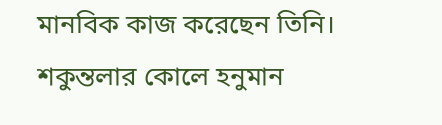মানবিক কাজ করেছেন তিনি। শকুন্তলার কোলে হনুমান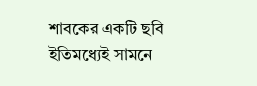শাবকের একটি ছবি ইতিমধ্যেই সামনে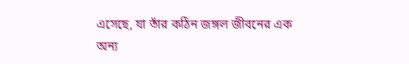এসেছে, যা তাঁর কঠিন জঙ্গল জীবনের এক অন্য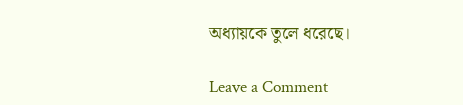অধ্যায়কে তুলে ধরেছে।

Leave a Comment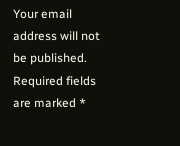Your email address will not be published. Required fields are marked *